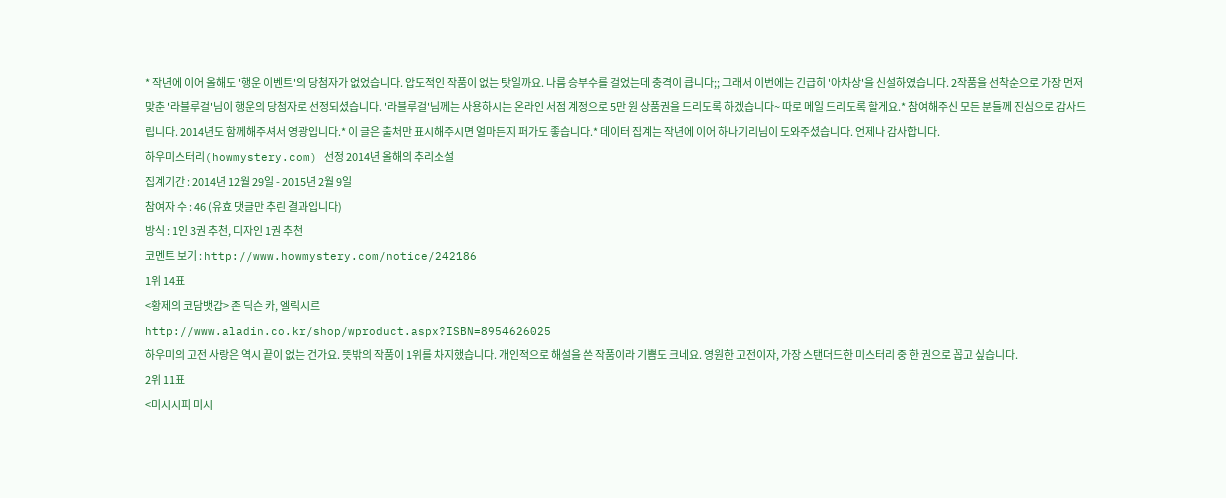* 작년에 이어 올해도 '행운 이벤트'의 당첨자가 없었습니다. 압도적인 작품이 없는 탓일까요. 나름 승부수를 걸었는데 충격이 큽니다;; 그래서 이번에는 긴급히 '아차상'을 신설하였습니다. 2작품을 선착순으로 가장 먼저 맞춘 '라블루걸'님이 행운의 당첨자로 선정되셨습니다. '라블루걸'님께는 사용하시는 온라인 서점 계정으로 5만 원 상품권을 드리도록 하겠습니다~ 따로 메일 드리도록 할게요.* 참여해주신 모든 분들께 진심으로 감사드립니다. 2014년도 함께해주셔서 영광입니다.* 이 글은 출처만 표시해주시면 얼마든지 퍼가도 좋습니다.* 데이터 집계는 작년에 이어 하나기리님이 도와주셨습니다. 언제나 감사합니다.
하우미스터리(howmystery.com) 선정 2014년 올해의 추리소설
집계기간 : 2014년 12월 29일 - 2015년 2월 9일
참여자 수 : 46 (유효 댓글만 추린 결과입니다)
방식 : 1인 3권 추천, 디자인 1권 추천
코멘트 보기 : http://www.howmystery.com/notice/242186
1위 14표
<황제의 코담뱃갑> 존 딕슨 카, 엘릭시르
http://www.aladin.co.kr/shop/wproduct.aspx?ISBN=8954626025
하우미의 고전 사랑은 역시 끝이 없는 건가요. 뜻밖의 작품이 1위를 차지했습니다. 개인적으로 해설을 쓴 작품이라 기쁨도 크네요. 영원한 고전이자, 가장 스탠더드한 미스터리 중 한 권으로 꼽고 싶습니다.
2위 11표
<미시시피 미시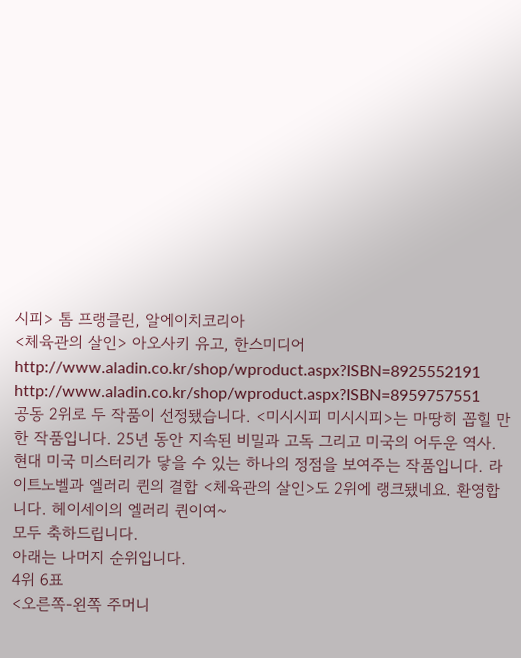시피> 톰 프랭클린, 알에이치코리아
<체육관의 살인> 아오사키 유고, 한스미디어
http://www.aladin.co.kr/shop/wproduct.aspx?ISBN=8925552191
http://www.aladin.co.kr/shop/wproduct.aspx?ISBN=8959757551
공동 2위로 두 작품이 선정됐습니다. <미시시피 미시시피>는 마땅히 꼽힐 만한 작품입니다. 25년 동안 지속된 비밀과 고독 그리고 미국의 어두운 역사. 현대 미국 미스터리가 닿을 수 있는 하나의 정점을 보여주는 작품입니다. 라이트노벨과 엘러리 퀸의 결합 <체육관의 살인>도 2위에 랭크됐네요. 환영합니다. 헤이세이의 엘러리 퀸이여~
모두 축하드립니다.
아래는 나머지 순위입니다.
4위 6표
<오른쪽-왼쪽 주머니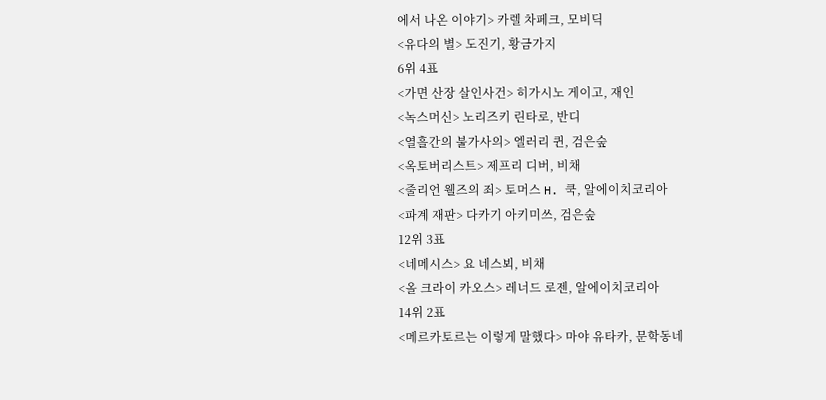에서 나온 이야기> 카렐 차페크, 모비딕
<유다의 별> 도진기, 황금가지
6위 4표
<가면 산장 살인사건> 히가시노 게이고, 재인
<녹스머신> 노리즈키 린타로, 반디
<열흘간의 불가사의> 엘러리 퀸, 검은숲
<옥토버리스트> 제프리 디버, 비채
<줄리언 웰즈의 죄> 토머스 H. 쿡, 알에이치코리아
<파계 재판> 다카기 아키미쓰, 검은숲
12위 3표
<네메시스> 요 네스뵈, 비채
<올 크라이 카오스> 레너드 로젠, 알에이치코리아
14위 2표
<메르카토르는 이렇게 말했다> 마야 유타카, 문학동네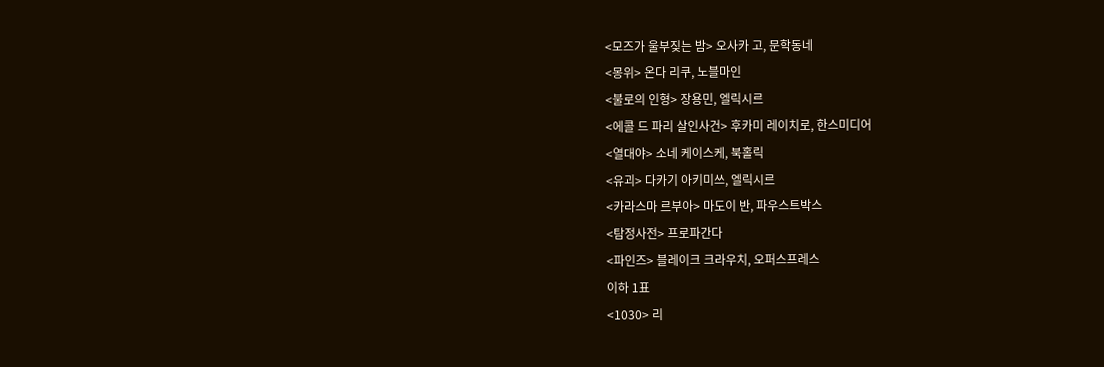<모즈가 울부짖는 밤> 오사카 고, 문학동네
<몽위> 온다 리쿠, 노블마인
<불로의 인형> 장용민, 엘릭시르
<에콜 드 파리 살인사건> 후카미 레이치로, 한스미디어
<열대야> 소네 케이스케, 북홀릭
<유괴> 다카기 아키미쓰, 엘릭시르
<카라스마 르부아> 마도이 반, 파우스트박스
<탐정사전> 프로파간다
<파인즈> 블레이크 크라우치, 오퍼스프레스
이하 1표
<1030> 리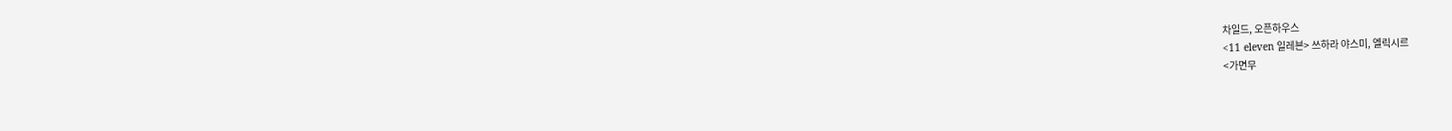차일드, 오픈하우스
<11 eleven 일레븐> 쓰하라 야스미, 엘릭시르
<가면무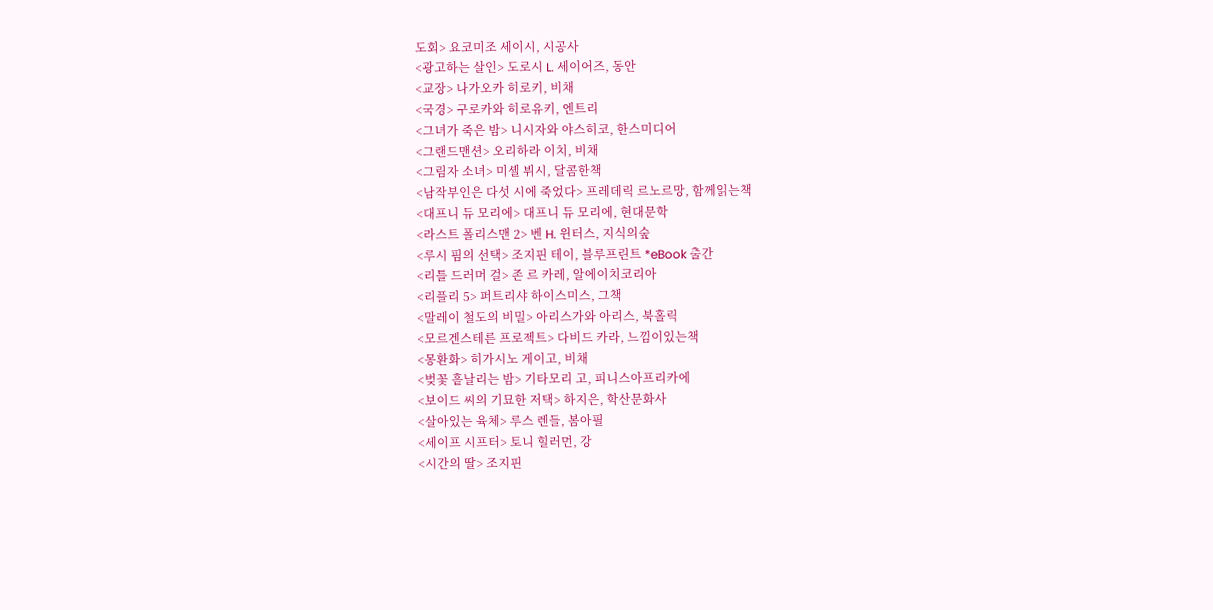도회> 요코미조 세이시, 시공사
<광고하는 살인> 도로시 L. 세이어즈, 동안
<교장> 나가오카 히로키, 비채
<국경> 구로카와 히로유키, 엔트리
<그녀가 죽은 밤> 니시자와 야스히코, 한스미디어
<그랜드맨션> 오리하라 이치, 비채
<그림자 소녀> 미셸 뷔시, 달콤한책
<남작부인은 다섯 시에 죽었다> 프레데릭 르노르망, 함께읽는책
<대프니 듀 모리에> 대프니 듀 모리에, 현대문학
<라스트 폴리스맨 2> 벤 H. 윈터스, 지식의숲
<루시 핌의 선택> 조지핀 테이, 블루프린트 *eBook 출간
<리틀 드러머 걸> 존 르 카레, 알에이치코리아
<리플리 5> 퍼트리샤 하이스미스, 그책
<말레이 철도의 비밀> 아리스가와 아리스, 북홀릭
<모르겐스테른 프로젝트> 다비드 카라, 느낌이있는책
<몽환화> 히가시노 게이고, 비채
<벚꽃 흩날리는 밤> 기타모리 고, 피니스아프리카에
<보이드 씨의 기묘한 저택> 하지은, 학산문화사
<살아있는 육체> 루스 렌들, 봄아필
<세이프 시프터> 토니 힐러먼, 강
<시간의 딸> 조지핀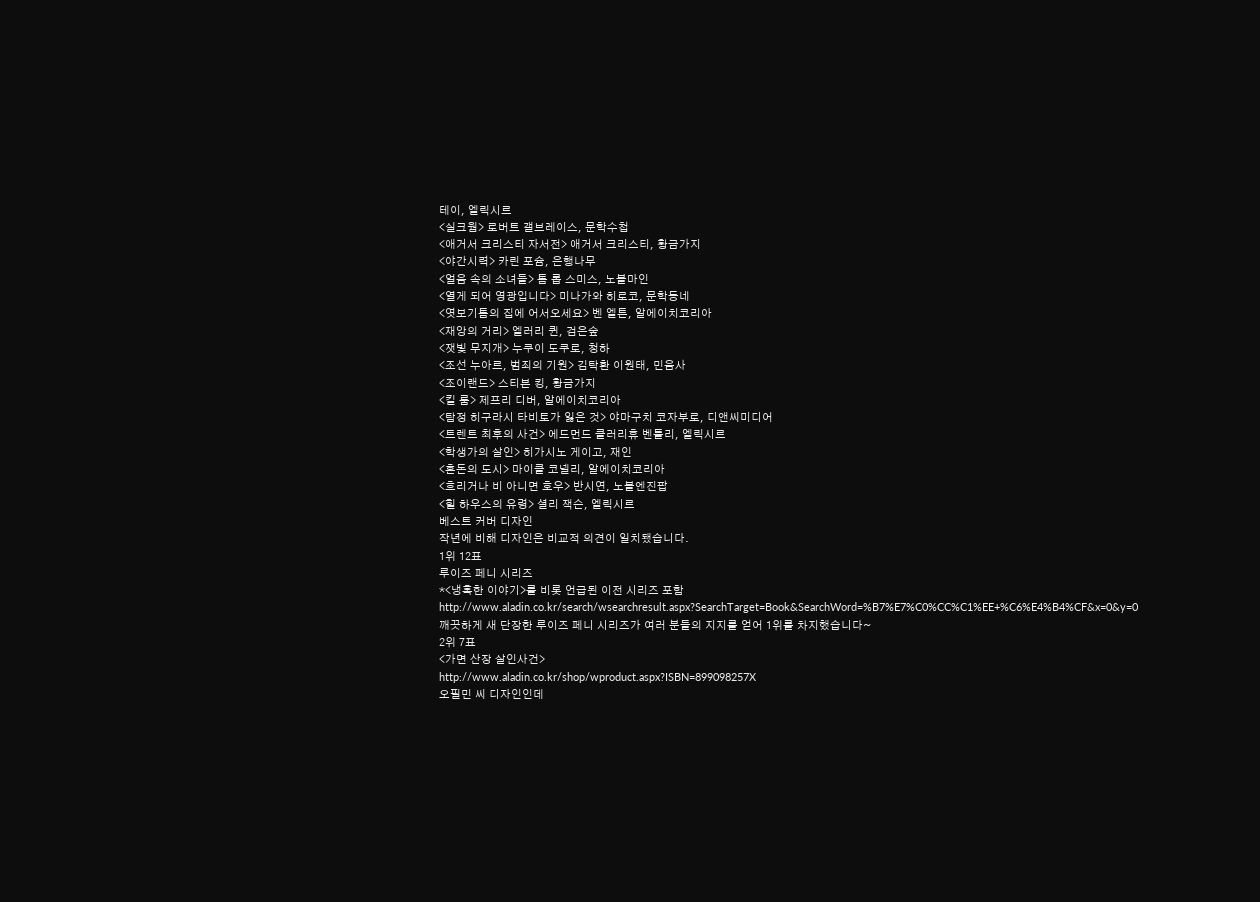테이, 엘릭시르
<실크웜> 로버트 갤브레이스, 문학수첩
<애거서 크리스티 자서전> 애거서 크리스티, 황금가지
<야간시력> 카린 포슘, 은행나무
<얼음 속의 소녀들> 톰 롭 스미스, 노블마인
<열게 되어 영광입니다> 미나가와 히로코, 문학동네
<엿보기톰의 집에 어서오세요> 벤 엘튼, 알에이치코리아
<재앙의 거리> 엘러리 퀸, 검은숲
<잿빛 무지개> 누쿠이 도쿠로, 청하
<조선 누아르, 범죄의 기원> 김탁환 이원태, 민음사
<조이랜드> 스티븐 킹, 황금가지
<킬 룸> 제프리 디버, 알에이치코리아
<탐정 히구라시 타비토가 잃은 것> 야마구치 코자부로, 디앤씨미디어
<트렌트 최후의 사건> 에드먼드 클러리휴 벤틀리, 엘릭시르
<학생가의 살인> 히가시노 게이고, 재인
<혼돈의 도시> 마이클 코넬리, 알에이치코리아
<흐리거나 비 아니면 호우> 반시연, 노블엔진팝
<힐 하우스의 유령> 셜리 잭슨, 엘릭시르
베스트 커버 디자인
작년에 비해 디자인은 비교적 의견이 일치됐습니다.
1위 12표
루이즈 페니 시리즈
*<냉혹한 이야기>를 비롯 언급된 이전 시리즈 포함
http://www.aladin.co.kr/search/wsearchresult.aspx?SearchTarget=Book&SearchWord=%B7%E7%C0%CC%C1%EE+%C6%E4%B4%CF&x=0&y=0
깨끗하게 새 단장한 루이즈 페니 시리즈가 여러 분들의 지지를 얻어 1위를 차지했습니다~
2위 7표
<가면 산장 살인사건>
http://www.aladin.co.kr/shop/wproduct.aspx?ISBN=899098257X
오필민 씨 디자인인데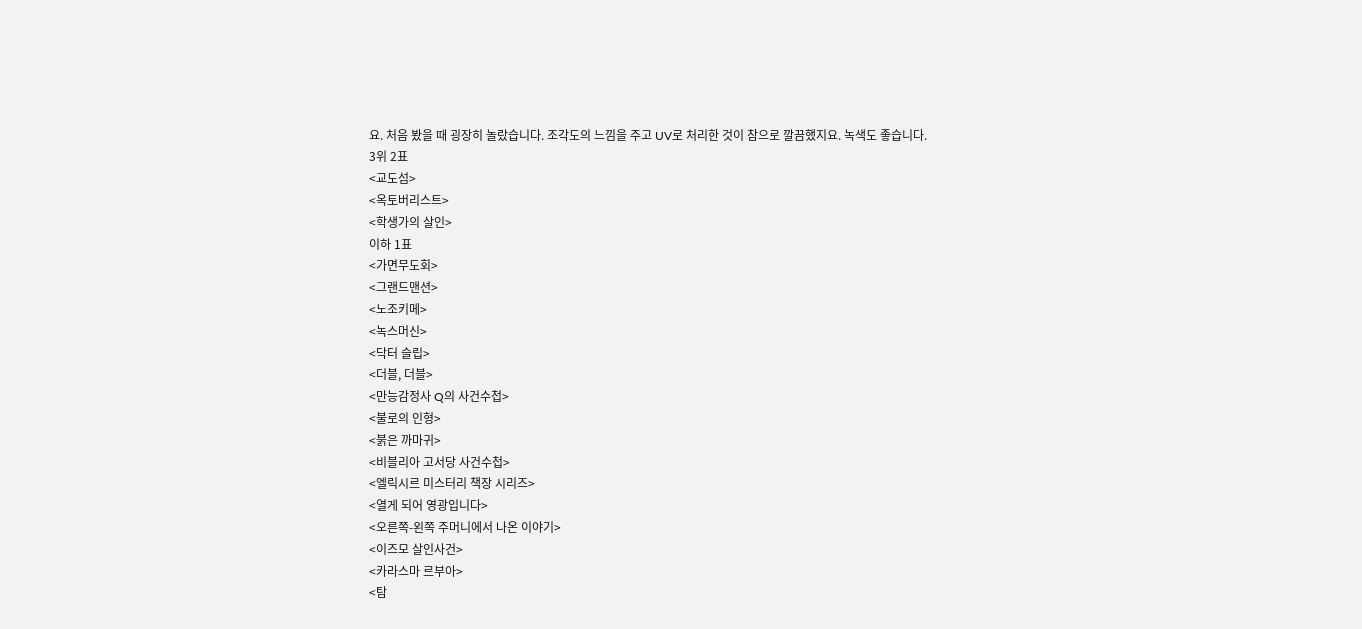요. 처음 봤을 때 굉장히 놀랐습니다. 조각도의 느낌을 주고 UV로 처리한 것이 참으로 깔끔했지요. 녹색도 좋습니다.
3위 2표
<교도섬>
<옥토버리스트>
<학생가의 살인>
이하 1표
<가면무도회>
<그랜드맨션>
<노조키메>
<녹스머신>
<닥터 슬립>
<더블, 더블>
<만능감정사 Q의 사건수첩>
<불로의 인형>
<붉은 까마귀>
<비블리아 고서당 사건수첩>
<엘릭시르 미스터리 책장 시리즈>
<열게 되어 영광입니다>
<오른쪽-왼쪽 주머니에서 나온 이야기>
<이즈모 살인사건>
<카라스마 르부아>
<탐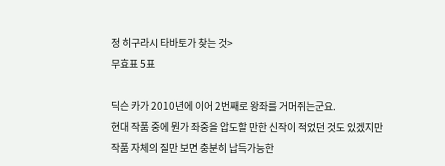정 히구라시 타바토가 찾는 것>
무효표 5표

딕슨 카가 2010년에 이어 2번째로 왕좌를 거머쥐는군요.
현대 작품 중에 뭔가 좌중을 압도할 만한 신작이 적었던 것도 있겠지만
작품 자체의 질만 보면 충분히 납득가능한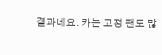결과네요. 카는 고정 팬도 많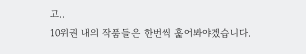고..
10위권 내의 작품들은 한번씩 훑어봐야겠습니다.